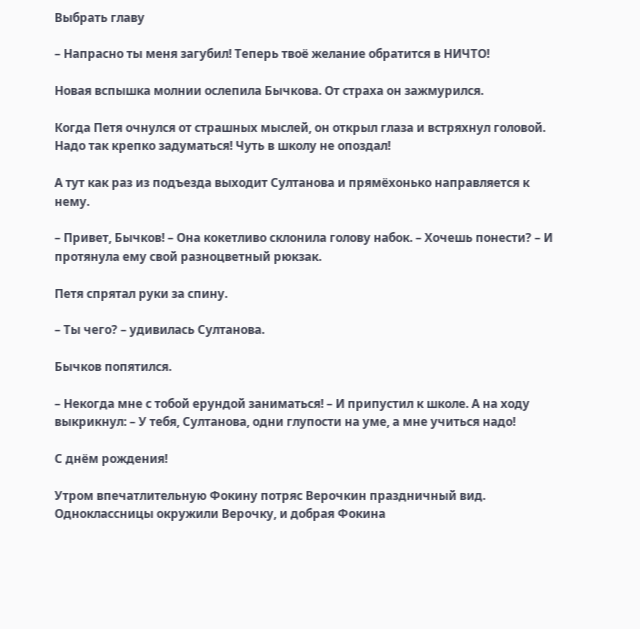Выбрать главу

– Напрасно ты меня загубил! Теперь твоё желание обратится в НИЧТО!

Новая вспышка молнии ослепила Бычкова. От страха он зажмурился.

Когда Петя очнулся от страшных мыслей, он открыл глаза и встряхнул головой. Надо так крепко задуматься! Чуть в школу не опоздал!

А тут как раз из подъезда выходит Султанова и прямёхонько направляется к нему.

– Привет, Бычков! – Она кокетливо склонила голову набок. – Хочешь понести? – И протянула ему свой разноцветный рюкзак.

Петя спрятал руки за спину.

– Ты чего? – удивилась Султанова.

Бычков попятился.

– Некогда мне с тобой ерундой заниматься! – И припустил к школе. А на ходу выкрикнул: – У тебя, Султанова, одни глупости на уме, а мне учиться надо!

С днём рождения!

Утром впечатлительную Фокину потряс Верочкин праздничный вид. Одноклассницы окружили Верочку, и добрая Фокина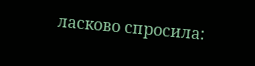ласково спросила: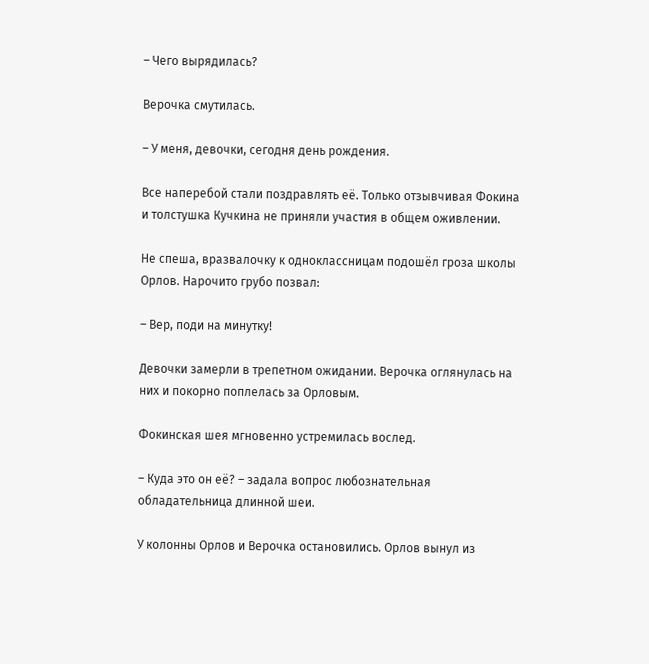– Чего вырядилась?

Верочка смутилась.

– У меня, девочки, сегодня день рождения.

Все наперебой стали поздравлять её. Только отзывчивая Фокина и толстушка Кучкина не приняли участия в общем оживлении.

Не спеша, вразвалочку к одноклассницам подошёл гроза школы Орлов. Нарочито грубо позвал:

– Вер, поди на минутку!

Девочки замерли в трепетном ожидании. Верочка оглянулась на них и покорно поплелась за Орловым.

Фокинская шея мгновенно устремилась вослед.

– Куда это он её? – задала вопрос любознательная обладательница длинной шеи.

У колонны Орлов и Верочка остановились. Орлов вынул из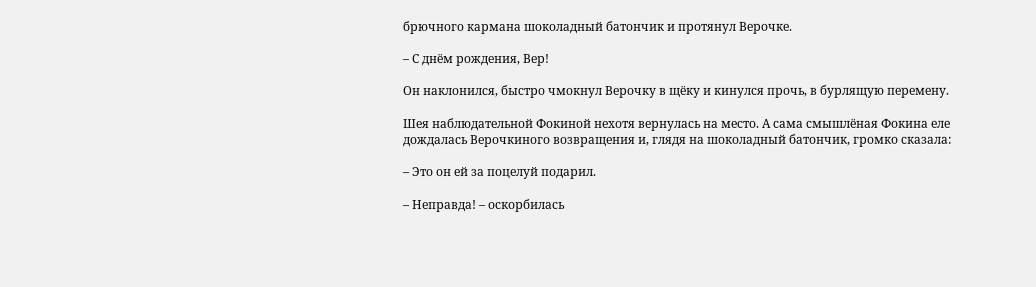брючного кармана шоколадный батончик и протянул Верочке.

– С днём рождения, Вер!

Он наклонился, быстро чмокнул Верочку в щёку и кинулся прочь, в бурлящую перемену.

Шея наблюдательной Фокиной нехотя вернулась на место. А сама смышлёная Фокина еле дождалась Верочкиного возвращения и, глядя на шоколадный батончик, громко сказала:

– Это он ей за поцелуй подарил.

– Неправда! – оскорбилась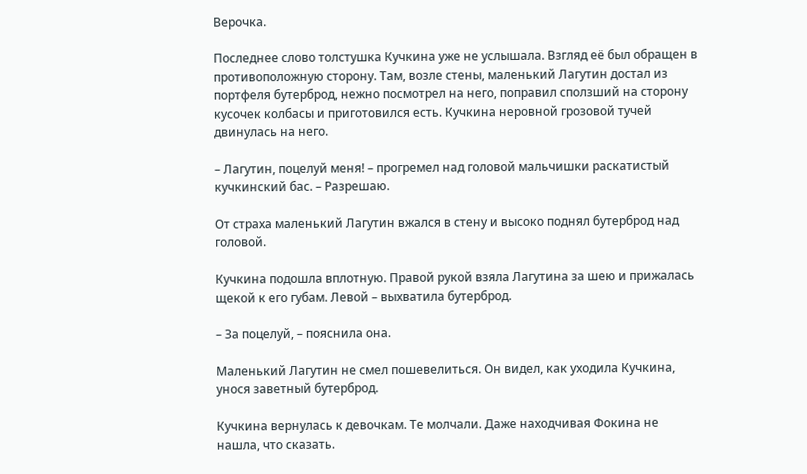Верочка.

Последнее слово толстушка Кучкина уже не услышала. Взгляд её был обращен в противоположную сторону. Там, возле стены, маленький Лагутин достал из портфеля бутерброд, нежно посмотрел на него, поправил сползший на сторону кусочек колбасы и приготовился есть. Кучкина неровной грозовой тучей двинулась на него.

– Лагутин, поцелуй меня! – прогремел над головой мальчишки раскатистый кучкинский бас. – Разрешаю.

От страха маленький Лагутин вжался в стену и высоко поднял бутерброд над головой.

Кучкина подошла вплотную. Правой рукой взяла Лагутина за шею и прижалась щекой к его губам. Левой – выхватила бутерброд.

– За поцелуй, – пояснила она.

Маленький Лагутин не смел пошевелиться. Он видел, как уходила Кучкина, унося заветный бутерброд.

Кучкина вернулась к девочкам. Те молчали. Даже находчивая Фокина не нашла, что сказать.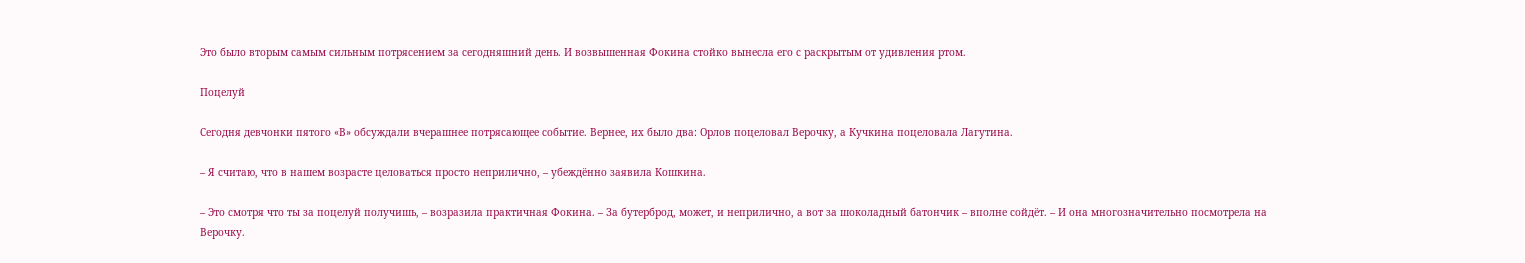Это было вторым самым сильным потрясением за сегодняшний день. И возвышенная Фокина стойко вынесла его с раскрытым от удивления ртом.

Поцелуй

Сегодня девчонки пятого «В» обсуждали вчерашнее потрясающее событие. Вернее, их было два: Орлов поцеловал Верочку, а Кучкина поцеловала Лагутина.

– Я считаю, что в нашем возрасте целоваться просто неприлично, – убеждённо заявила Кошкина.

– Это смотря что ты за поцелуй получишь, – возразила практичная Фокина. – За бутерброд, может, и неприлично, а вот за шоколадный батончик – вполне сойдёт. – И она многозначительно посмотрела на Верочку.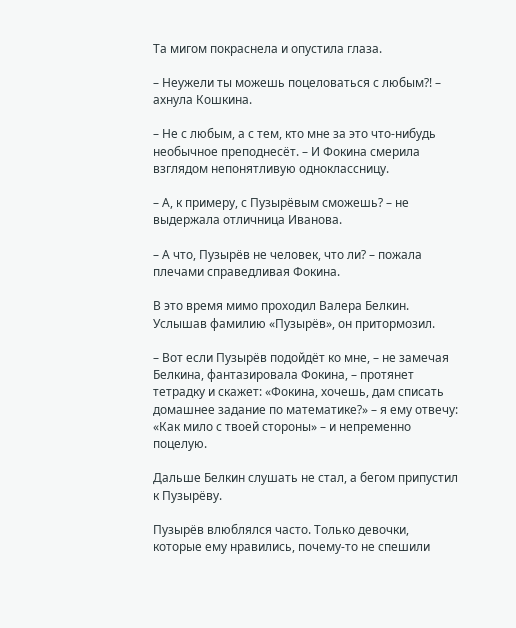Та мигом покраснела и опустила глаза.

– Неужели ты можешь поцеловаться с любым?! – ахнула Кошкина.

– Не с любым, а с тем, кто мне за это что-нибудь необычное преподнесёт. – И Фокина смерила взглядом непонятливую одноклассницу.

– А, к примеру, с Пузырёвым сможешь? – не выдержала отличница Иванова.

– А что, Пузырёв не человек, что ли? – пожала плечами справедливая Фокина.

В это время мимо проходил Валера Белкин. Услышав фамилию «Пузырёв», он притормозил.

– Вот если Пузырёв подойдёт ко мне, – не замечая Белкина, фантазировала Фокина, – протянет тетрадку и скажет: «Фокина, хочешь, дам списать домашнее задание по математике?» – я ему отвечу: «Как мило с твоей стороны» – и непременно поцелую.

Дальше Белкин слушать не стал, а бегом припустил к Пузырёву.

Пузырёв влюблялся часто. Только девочки, которые ему нравились, почему-то не спешили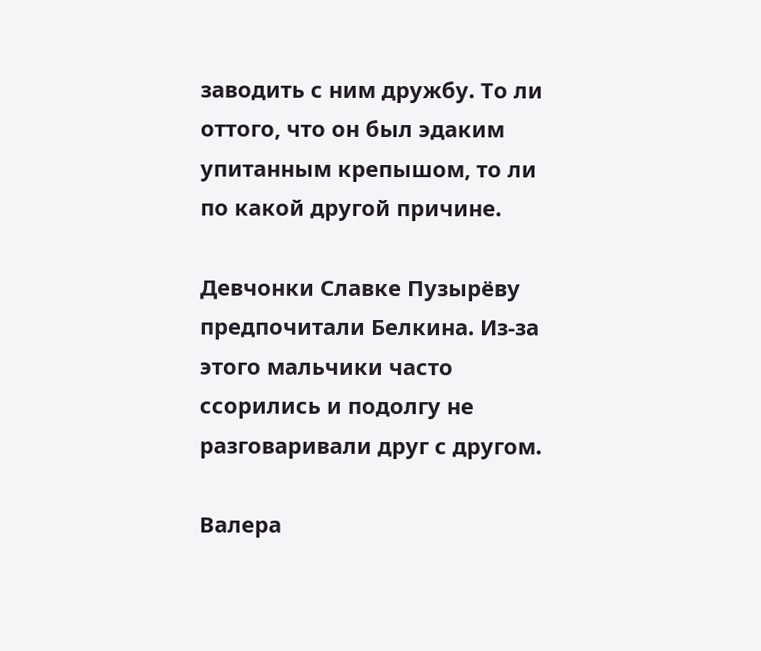заводить с ним дружбу. То ли оттого, что он был эдаким упитанным крепышом, то ли по какой другой причине.

Девчонки Славке Пузырёву предпочитали Белкина. Из-за этого мальчики часто ссорились и подолгу не разговаривали друг с другом.

Валера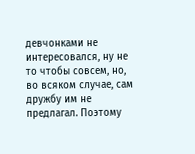девчонками не интересовался, ну не то чтобы совсем, но, во всяком случае, сам дружбу им не предлагал. Поэтому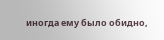иногда ему было обидно,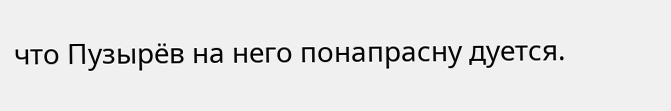что Пузырёв на него понапрасну дуется.